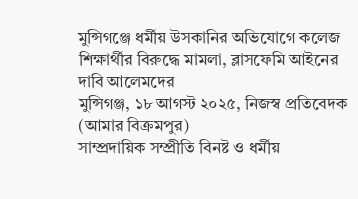মুন্সিগঞ্জে ধর্মীয় উসকানির অভিযোগে কলেজ শিক্ষার্থীর বিরুদ্ধে মামলা, ব্লাসফেমি আইনের দাবি আলেমদের
মুন্সিগঞ্জ, ১৮ আগস্ট ২০২৫, নিজস্ব প্রতিবেদক (আমার বিক্রমপুর)
সাম্প্রদায়িক সম্প্রীতি বিনষ্ট ও ধর্মীয়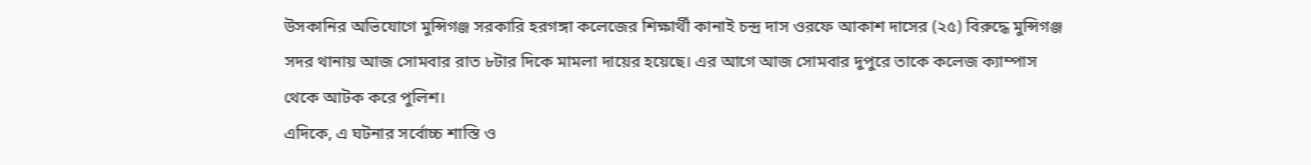উসকানির অভিযোগে মুন্সিগঞ্জ সরকারি হরগঙ্গা কলেজের শিক্ষার্থী কানাই চন্দ্র দাস ওরফে আকাশ দাসের (২৫) বিরুদ্ধে মুন্সিগঞ্জ সদর থানায় আজ সোমবার রাত ৮টার দিকে মামলা দায়ের হয়েছে। এর আগে আজ সোমবার দুপুরে তাকে কলেজ ক্যাম্পাস থেকে আটক করে পুলিশ।
এদিকে, এ ঘটনার সর্বোচ্চ শাস্তি ও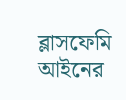ব্লাসফেমি আইনের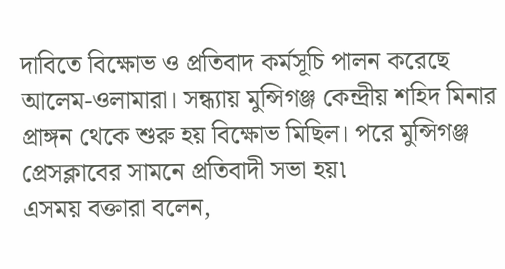দাবিতে বিক্ষোভ ও প্রতিবাদ কর্মসূচি পালন করেছে আলেম-ওলামারা। সন্ধ্যায় মুন্সিগঞ্জ কেন্দ্রীয় শহিদ মিনার প্রাঙ্গন থেকে শুরু হয় বিক্ষোভ মিছিল। পরে মুন্সিগঞ্জ প্রেসক্লাবের সামনে প্রতিবাদী সভা হয়৷
এসময় বক্তারা বলেন,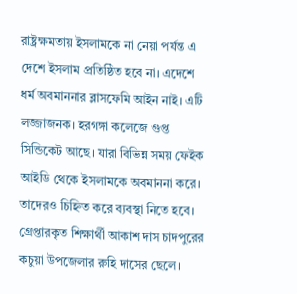রাষ্ট্রক্ষমতায় ইসলামকে না নেয়া পর্যন্ত এ দেশে ইসলাম প্রতিষ্ঠিত হবে না। এদেশে ধর্ম অবমাননার ব্লাসফেমি আইন নাই। এটি লজ্জাজনক। হরগঙ্গা কলেজে গুপ্ত সিন্ডিকেট আছে। যারা বিভিন্ন সময় ফেইক আইডি থেকে ইসলামকে অবমাননা করে। তাদেরও চিহ্নিত করে ব্যবস্থা নিতে হবে।
গ্রেপ্তারকৃত শিক্ষার্থী আকাশ দাস চাদপুরের কচুয়া উপজেলার রুহি দাসের ছেলে।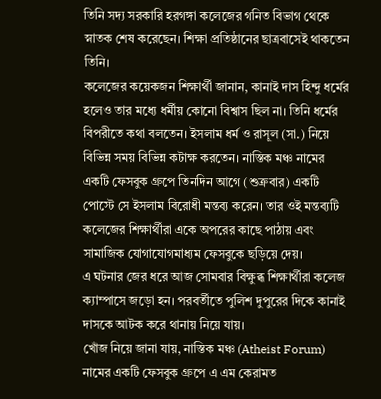তিনি সদ্য সরকারি হরগঙ্গা কলেজের গনিত বিভাগ থেকে স্নাতক শেষ করেছেন। শিক্ষা প্রতিষ্ঠানের ছাত্রবাসেই থাকতেন তিনি।
কলেজের কয়েকজন শিক্ষার্থী জানান, কানাই দাস হিন্দু ধর্মের হলেও তার মধ্যে ধর্মীয় কোনো বিশ্বাস ছিল না। তিনি ধর্মের বিপরীতে কথা বলতেন। ইসলাম ধর্ম ও রাসূল (সা.) নিয়ে বিভিন্ন সময় বিভিন্ন কটাক্ষ করতেন। নাস্তিক মঞ্চ নামের একটি ফেসবুক গ্রুপে তিনদিন আগে (শুক্রবার) একটি পোস্টে সে ইসলাম বিরোধী মন্তব্য করেন। তার ওই মন্তব্যটি কলেজের শিক্ষার্থীরা একে অপরের কাছে পাঠায় এবং সামাজিক যোগাযোগমাধ্যম ফেসবুকে ছড়িয়ে দেয়।
এ ঘটনার জের ধরে আজ সোমবার বিক্ষুব্ধ শিক্ষার্থীরা কলেজ ক্যাম্পাসে জড়ো হন। পরবর্তীতে পুলিশ দুপুরের দিকে কানাই দাসকে আটক করে থানায় নিয়ে যায়।
খোঁজ নিয়ে জানা যায়, নাস্তিক মঞ্চ (Atheist Forum) নামের একটি ফেসবুক গ্রুপে এ এম কেরামত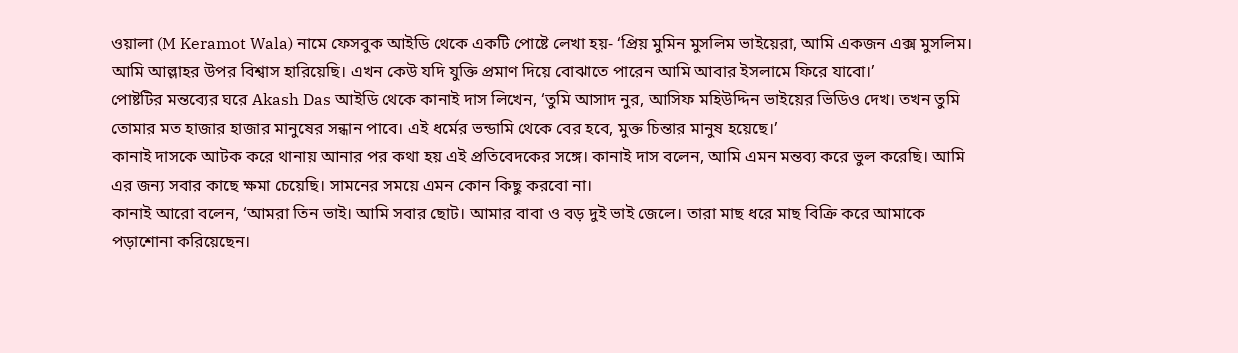ওয়ালা (M Keramot Wala) নামে ফেসবুক আইডি থেকে একটি পোষ্টে লেখা হয়- ‘প্রিয় মুমিন মুসলিম ভাইয়েরা, আমি একজন এক্স মুসলিম। আমি আল্লাহর উপর বিশ্বাস হারিয়েছি। এখন কেউ যদি যুক্তি প্রমাণ দিয়ে বোঝাতে পারেন আমি আবার ইসলামে ফিরে যাবো।’
পোষ্টটির মন্তব্যের ঘরে Akash Das আইডি থেকে কানাই দাস লিখেন, ‘তুমি আসাদ নুর, আসিফ মহিউদ্দিন ভাইয়ের ভিডিও দেখ। তখন তুমি তোমার মত হাজার হাজার মানুষের সন্ধান পাবে। এই ধর্মের ভন্ডামি থেকে বের হবে, মুক্ত চিন্তার মানুষ হয়েছে।’
কানাই দাসকে আটক করে থানায় আনার পর কথা হয় এই প্রতিবেদকের সঙ্গে। কানাই দাস বলেন, আমি এমন মন্তব্য করে ভুল করেছি। আমি এর জন্য সবার কাছে ক্ষমা চেয়েছি। সামনের সময়ে এমন কোন কিছু করবো না।
কানাই আরো বলেন, ‘আমরা তিন ভাই। আমি সবার ছোট। আমার বাবা ও বড় দুই ভাই জেলে। তারা মাছ ধরে মাছ বিক্রি করে আমাকে পড়াশোনা করিয়েছেন।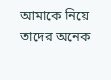আমাকে নিয়ে তাদের অনেক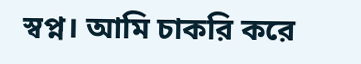স্বপ্ন। আমি চাকরি করে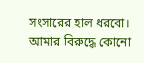সংসারের হাল ধরবো। আমার বিরুদ্ধে কোনো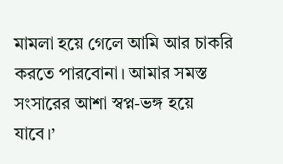মামলা হয়ে গেলে আমি আর চাকরি করতে পারবোনা। আমার সমস্ত সংসারের আশা স্বপ্ন-ভঙ্গ হয়ে যাবে।’